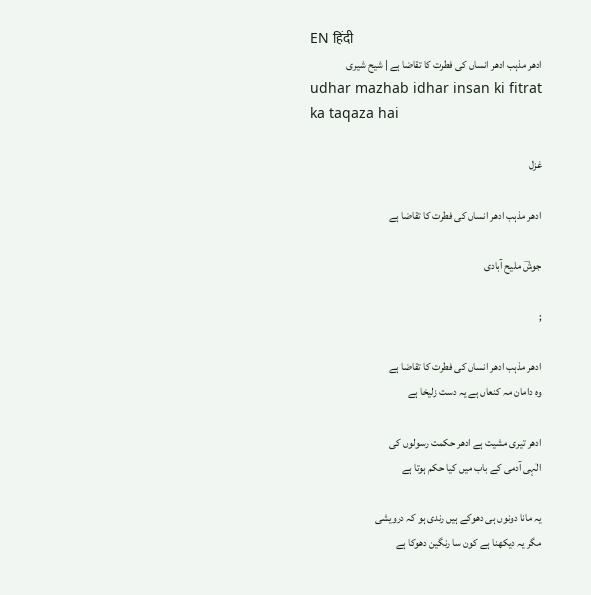EN हिंदी
ادھر مذہب ادھر انساں کی فطرت کا تقاضا ہے | شیح شیری
udhar mazhab idhar insan ki fitrat ka taqaza hai

غزل

ادھر مذہب ادھر انساں کی فطرت کا تقاضا ہے

جوشؔ ملیح آبادی

;

ادھر مذہب ادھر انساں کی فطرت کا تقاضا ہے
وہ دامان مہ کنعاں ہے یہ دست زلیخا ہے

ادھر تیری مشیت ہے ادھر حکمت رسولوں کی
الٰہی آدمی کے باب میں کیا حکم ہوتا ہے

یہ مانا دونوں ہی دھوکے ہیں رندی ہو کہ درویشی
مگر یہ دیکھنا ہے کون سا رنگین دھوکا ہے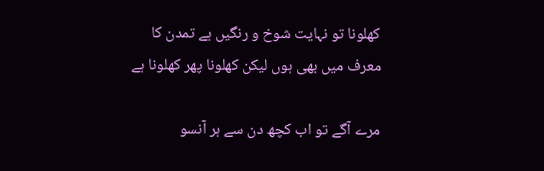کھلونا تو نہایت شوخ و رنگیں ہے تمدن کا
معرف میں بھی ہوں لیکن کھلونا پھر کھلونا ہے

مرے آگے تو اب کچھ دن سے ہر آنسو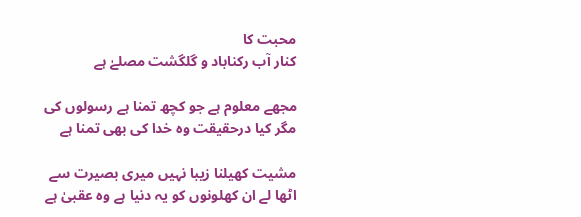محبت کا
کنار آب رکناباد و گلگشت مصلےٰ ہے

مجھے معلوم ہے جو کچھ تمنا ہے رسولوں کی
مگر کیا درحقیقت وہ خدا کی بھی تمنا ہے

مشیت کھیلنا زیبا نہیں میری بصیرت سے
اٹھا لے ان کھلونوں کو یہ دنیا ہے وہ عقبیٰ ہے